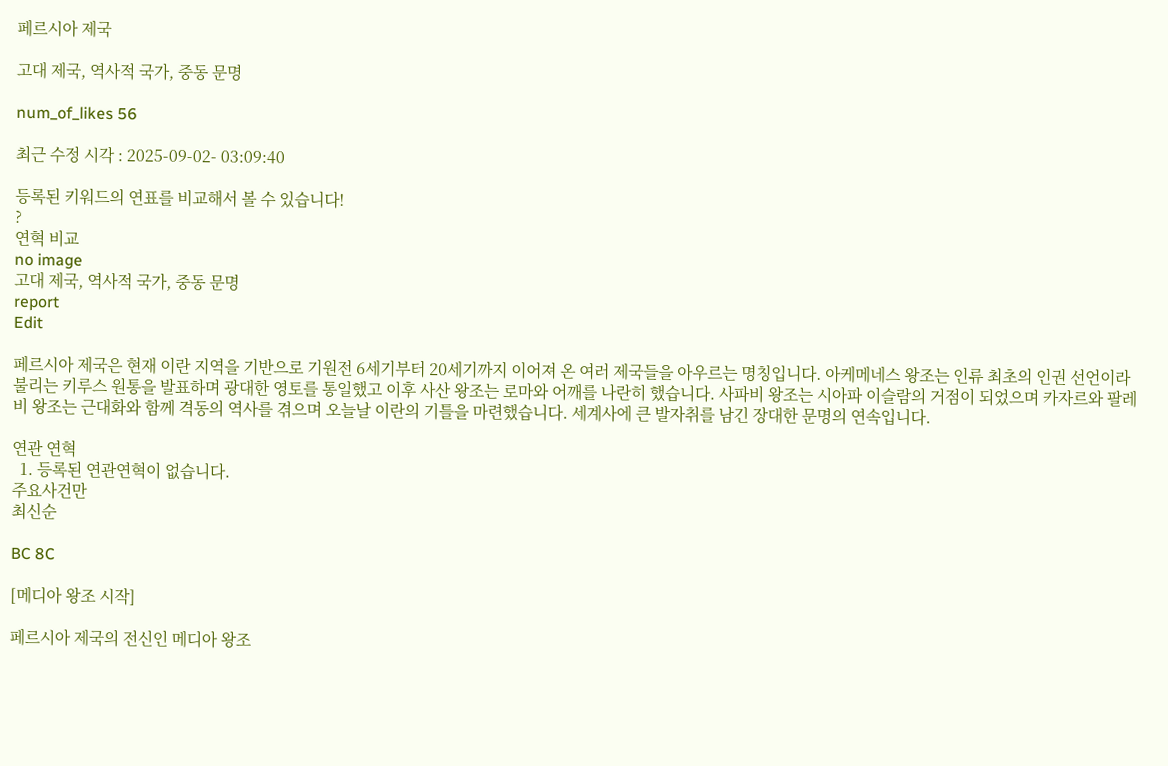페르시아 제국

고대 제국, 역사적 국가, 중동 문명

num_of_likes 56

최근 수정 시각 : 2025-09-02- 03:09:40

등록된 키워드의 연표를 비교해서 볼 수 있습니다!
?
연혁 비교
no image
고대 제국, 역사적 국가, 중동 문명
report
Edit

페르시아 제국은 현재 이란 지역을 기반으로 기원전 6세기부터 20세기까지 이어져 온 여러 제국들을 아우르는 명칭입니다. 아케메네스 왕조는 인류 최초의 인권 선언이라 불리는 키루스 원통을 발표하며 광대한 영토를 통일했고 이후 사산 왕조는 로마와 어깨를 나란히 했습니다. 사파비 왕조는 시아파 이슬람의 거점이 되었으며 카자르와 팔레비 왕조는 근대화와 함께 격동의 역사를 겪으며 오늘날 이란의 기틀을 마련했습니다. 세계사에 큰 발자취를 남긴 장대한 문명의 연속입니다.

연관 연혁
  1. 등록된 연관연혁이 없습니다.
주요사건만
최신순

BC 8C

[메디아 왕조 시작]

페르시아 제국의 전신인 메디아 왕조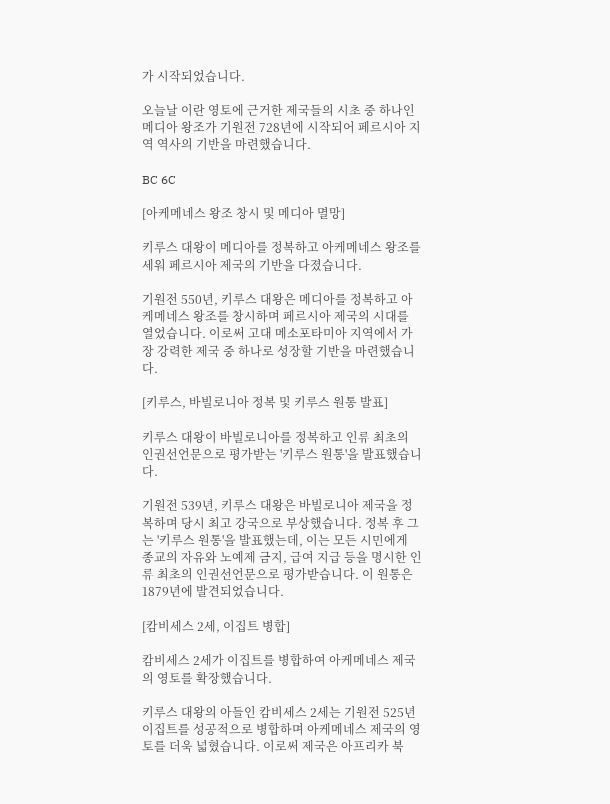가 시작되었습니다.

오늘날 이란 영토에 근거한 제국들의 시초 중 하나인 메디아 왕조가 기원전 728년에 시작되어 페르시아 지역 역사의 기반을 마련했습니다.

BC 6C

[아케메네스 왕조 창시 및 메디아 멸망]

키루스 대왕이 메디아를 정복하고 아케메네스 왕조를 세워 페르시아 제국의 기반을 다졌습니다.

기원전 550년, 키루스 대왕은 메디아를 정복하고 아케메네스 왕조를 창시하며 페르시아 제국의 시대를 열었습니다. 이로써 고대 메소포타미아 지역에서 가장 강력한 제국 중 하나로 성장할 기반을 마련했습니다.

[키루스, 바빌로니아 정복 및 키루스 원통 발표]

키루스 대왕이 바빌로니아를 정복하고 인류 최초의 인권선언문으로 평가받는 '키루스 원통'을 발표했습니다.

기원전 539년, 키루스 대왕은 바빌로니아 제국을 정복하며 당시 최고 강국으로 부상했습니다. 정복 후 그는 '키루스 원통'을 발표했는데, 이는 모든 시민에게 종교의 자유와 노예제 금지, 급여 지급 등을 명시한 인류 최초의 인권선언문으로 평가받습니다. 이 원통은 1879년에 발견되었습니다.

[캄비세스 2세, 이집트 병합]

캄비세스 2세가 이집트를 병합하여 아케메네스 제국의 영토를 확장했습니다.

키루스 대왕의 아들인 캄비세스 2세는 기원전 525년 이집트를 성공적으로 병합하며 아케메네스 제국의 영토를 더욱 넓혔습니다. 이로써 제국은 아프리카 북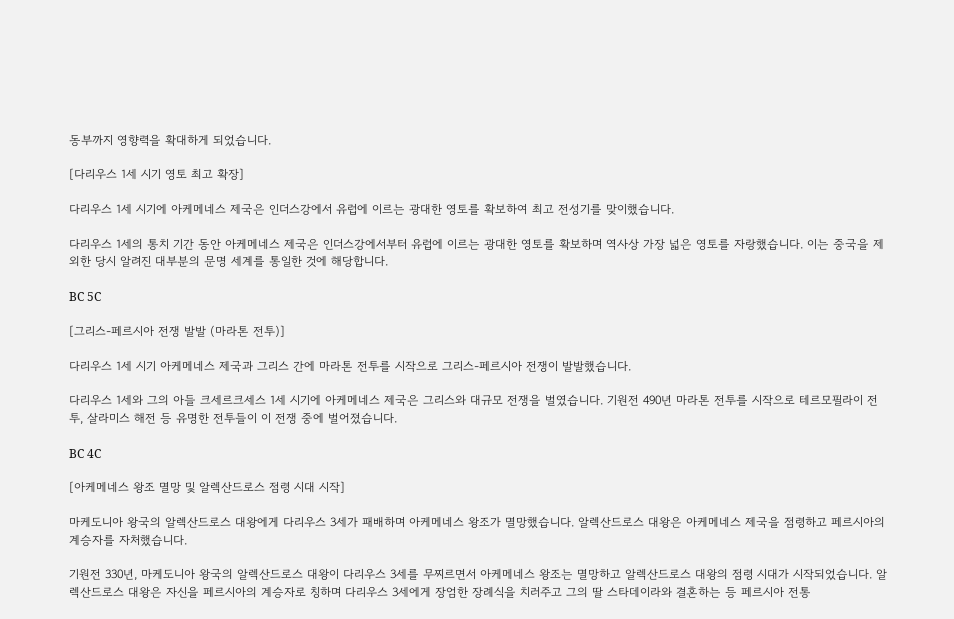동부까지 영향력을 확대하게 되었습니다.

[다리우스 1세 시기 영토 최고 확장]

다리우스 1세 시기에 아케메네스 제국은 인더스강에서 유럽에 이르는 광대한 영토를 확보하여 최고 전성기를 맞이했습니다.

다리우스 1세의 통치 기간 동안 아케메네스 제국은 인더스강에서부터 유럽에 이르는 광대한 영토를 확보하며 역사상 가장 넓은 영토를 자랑했습니다. 이는 중국을 제외한 당시 알려진 대부분의 문명 세계를 통일한 것에 해당합니다.

BC 5C

[그리스-페르시아 전쟁 발발 (마라톤 전투)]

다리우스 1세 시기 아케메네스 제국과 그리스 간에 마라톤 전투를 시작으로 그리스-페르시아 전쟁이 발발했습니다.

다리우스 1세와 그의 아들 크세르크세스 1세 시기에 아케메네스 제국은 그리스와 대규모 전쟁을 벌였습니다. 기원전 490년 마라톤 전투를 시작으로 테르모필라이 전투, 살라미스 해전 등 유명한 전투들이 이 전쟁 중에 벌어졌습니다.

BC 4C

[아케메네스 왕조 멸망 및 알렉산드로스 점령 시대 시작]

마케도니아 왕국의 알렉산드로스 대왕에게 다리우스 3세가 패배하며 아케메네스 왕조가 멸망했습니다. 알렉산드로스 대왕은 아케메네스 제국을 점령하고 페르시아의 계승자를 자처했습니다.

기원전 330년, 마케도니아 왕국의 알렉산드로스 대왕이 다리우스 3세를 무찌르면서 아케메네스 왕조는 멸망하고 알렉산드로스 대왕의 점령 시대가 시작되었습니다. 알렉산드로스 대왕은 자신을 페르시아의 계승자로 칭하며 다리우스 3세에게 장엄한 장례식을 치러주고 그의 딸 스타데이라와 결혼하는 등 페르시아 전통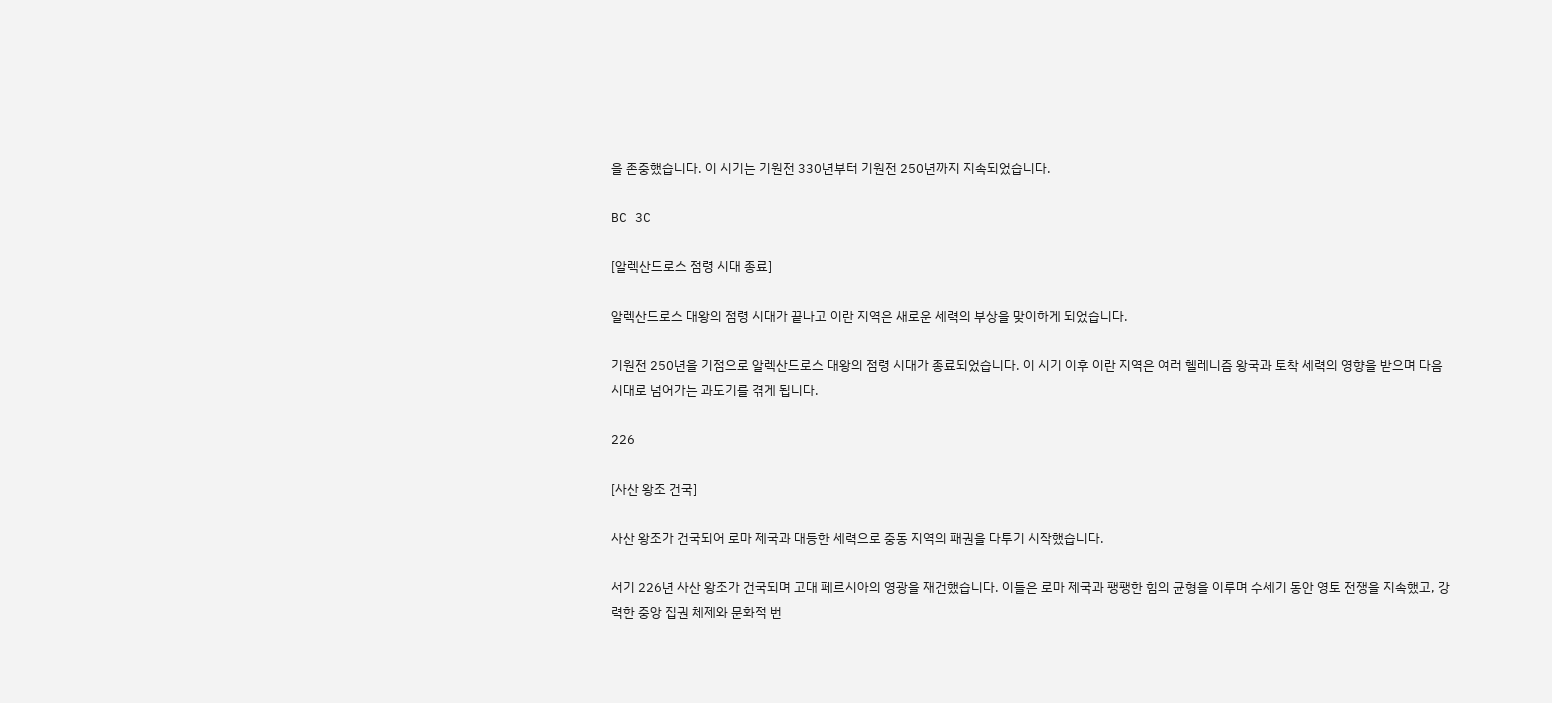을 존중했습니다. 이 시기는 기원전 330년부터 기원전 250년까지 지속되었습니다.

BC 3C

[알렉산드로스 점령 시대 종료]

알렉산드로스 대왕의 점령 시대가 끝나고 이란 지역은 새로운 세력의 부상을 맞이하게 되었습니다.

기원전 250년을 기점으로 알렉산드로스 대왕의 점령 시대가 종료되었습니다. 이 시기 이후 이란 지역은 여러 헬레니즘 왕국과 토착 세력의 영향을 받으며 다음 시대로 넘어가는 과도기를 겪게 됩니다.

226

[사산 왕조 건국]

사산 왕조가 건국되어 로마 제국과 대등한 세력으로 중동 지역의 패권을 다투기 시작했습니다.

서기 226년 사산 왕조가 건국되며 고대 페르시아의 영광을 재건했습니다. 이들은 로마 제국과 팽팽한 힘의 균형을 이루며 수세기 동안 영토 전쟁을 지속했고, 강력한 중앙 집권 체제와 문화적 번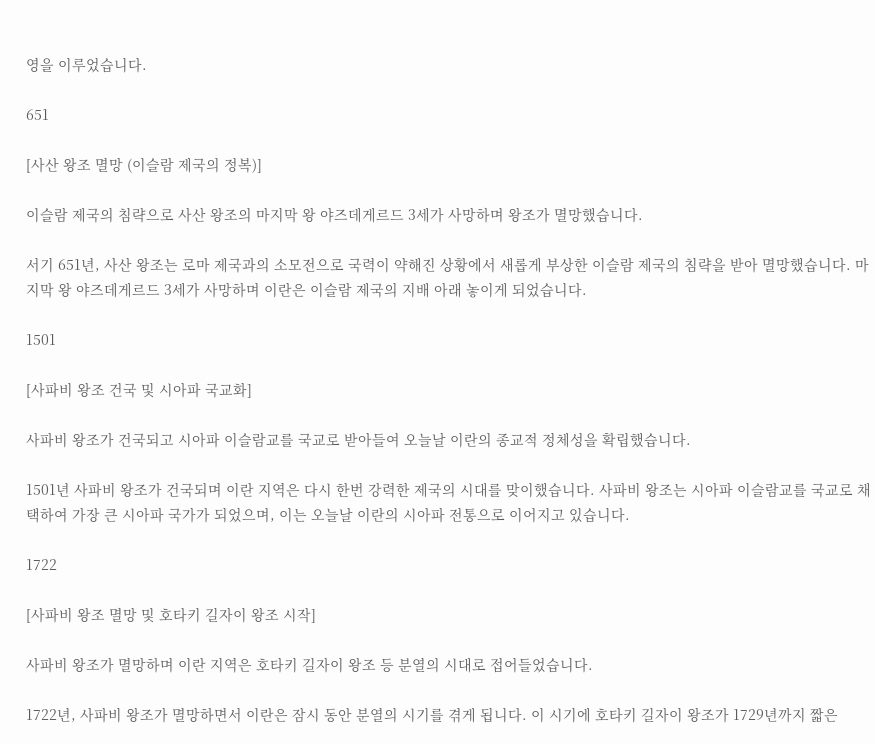영을 이루었습니다.

651

[사산 왕조 멸망 (이슬람 제국의 정복)]

이슬람 제국의 침략으로 사산 왕조의 마지막 왕 야즈데게르드 3세가 사망하며 왕조가 멸망했습니다.

서기 651년, 사산 왕조는 로마 제국과의 소모전으로 국력이 약해진 상황에서 새롭게 부상한 이슬람 제국의 침략을 받아 멸망했습니다. 마지막 왕 야즈데게르드 3세가 사망하며 이란은 이슬람 제국의 지배 아래 놓이게 되었습니다.

1501

[사파비 왕조 건국 및 시아파 국교화]

사파비 왕조가 건국되고 시아파 이슬람교를 국교로 받아들여 오늘날 이란의 종교적 정체성을 확립했습니다.

1501년 사파비 왕조가 건국되며 이란 지역은 다시 한번 강력한 제국의 시대를 맞이했습니다. 사파비 왕조는 시아파 이슬람교를 국교로 채택하여 가장 큰 시아파 국가가 되었으며, 이는 오늘날 이란의 시아파 전통으로 이어지고 있습니다.

1722

[사파비 왕조 멸망 및 호타키 길자이 왕조 시작]

사파비 왕조가 멸망하며 이란 지역은 호타키 길자이 왕조 등 분열의 시대로 접어들었습니다.

1722년, 사파비 왕조가 멸망하면서 이란은 잠시 동안 분열의 시기를 겪게 됩니다. 이 시기에 호타키 길자이 왕조가 1729년까지 짧은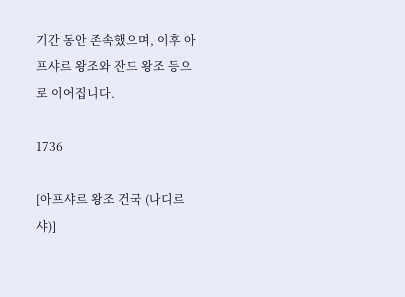기간 동안 존속했으며, 이후 아프샤르 왕조와 잔드 왕조 등으로 이어집니다.

1736

[아프샤르 왕조 건국 (나디르 샤)]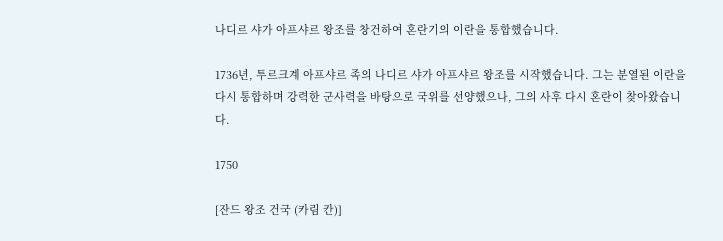나디르 샤가 아프샤르 왕조를 창건하여 혼란기의 이란을 통합했습니다.

1736년, 투르크계 아프샤르 족의 나디르 샤가 아프샤르 왕조를 시작했습니다. 그는 분열된 이란을 다시 통합하며 강력한 군사력을 바탕으로 국위를 선양했으나, 그의 사후 다시 혼란이 찾아왔습니다.

1750

[잔드 왕조 건국 (카림 칸)]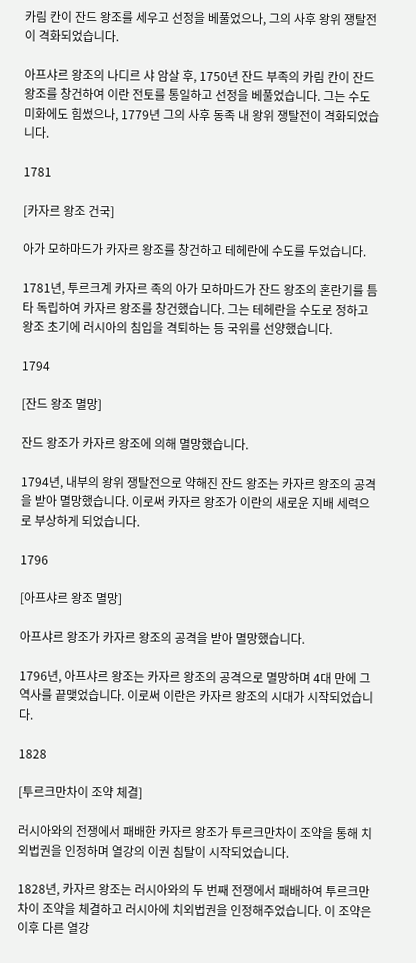카림 칸이 잔드 왕조를 세우고 선정을 베풀었으나, 그의 사후 왕위 쟁탈전이 격화되었습니다.

아프샤르 왕조의 나디르 샤 암살 후, 1750년 잔드 부족의 카림 칸이 잔드 왕조를 창건하여 이란 전토를 통일하고 선정을 베풀었습니다. 그는 수도 미화에도 힘썼으나, 1779년 그의 사후 동족 내 왕위 쟁탈전이 격화되었습니다.

1781

[카자르 왕조 건국]

아가 모하마드가 카자르 왕조를 창건하고 테헤란에 수도를 두었습니다.

1781년, 투르크계 카자르 족의 아가 모하마드가 잔드 왕조의 혼란기를 틈타 독립하여 카자르 왕조를 창건했습니다. 그는 테헤란을 수도로 정하고 왕조 초기에 러시아의 침입을 격퇴하는 등 국위를 선양했습니다.

1794

[잔드 왕조 멸망]

잔드 왕조가 카자르 왕조에 의해 멸망했습니다.

1794년, 내부의 왕위 쟁탈전으로 약해진 잔드 왕조는 카자르 왕조의 공격을 받아 멸망했습니다. 이로써 카자르 왕조가 이란의 새로운 지배 세력으로 부상하게 되었습니다.

1796

[아프샤르 왕조 멸망]

아프샤르 왕조가 카자르 왕조의 공격을 받아 멸망했습니다.

1796년, 아프샤르 왕조는 카자르 왕조의 공격으로 멸망하며 4대 만에 그 역사를 끝맺었습니다. 이로써 이란은 카자르 왕조의 시대가 시작되었습니다.

1828

[투르크만차이 조약 체결]

러시아와의 전쟁에서 패배한 카자르 왕조가 투르크만차이 조약을 통해 치외법권을 인정하며 열강의 이권 침탈이 시작되었습니다.

1828년, 카자르 왕조는 러시아와의 두 번째 전쟁에서 패배하여 투르크만차이 조약을 체결하고 러시아에 치외법권을 인정해주었습니다. 이 조약은 이후 다른 열강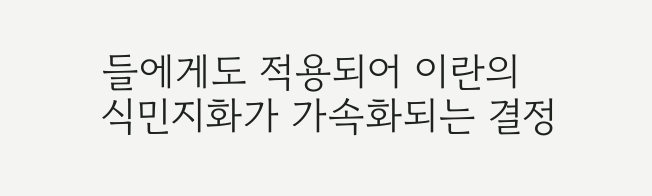들에게도 적용되어 이란의 식민지화가 가속화되는 결정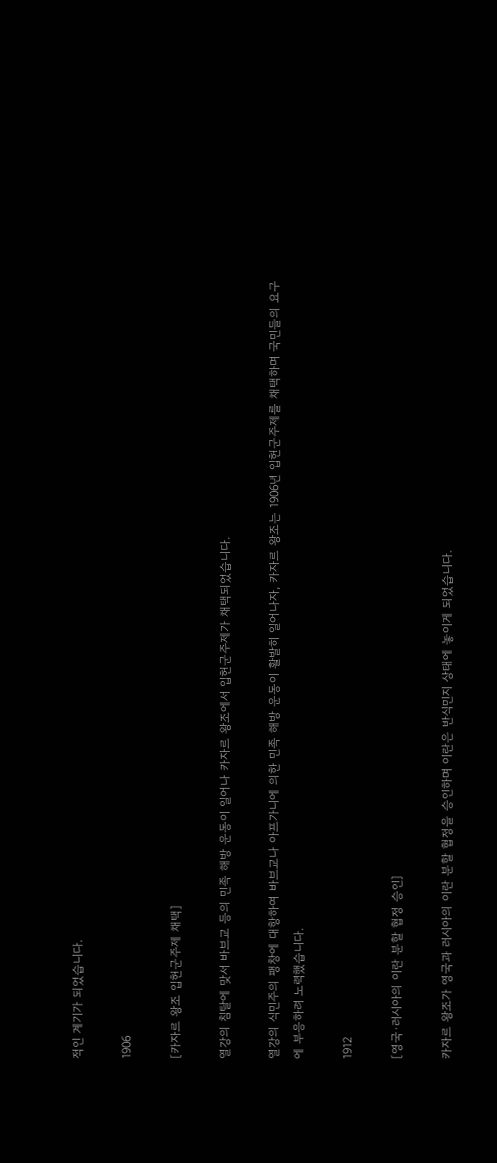적인 계기가 되었습니다.

1906

[카자르 왕조 입헌군주제 채택]

열강의 침탈에 맞서 바브교 등의 민족 해방 운동이 일어나 카자르 왕조에서 입헌군주제가 채택되었습니다.

열강의 식민주의 팽창에 대항하여 바브교나 아프가니에 의한 민족 해방 운동이 활발히 일어나자, 카자르 왕조는 1906년 입헌군주제를 채택하며 국민들의 요구에 부응하려 노력했습니다.

1912

[영국·러시아의 이란 분할 협정 승인]

카자르 왕조가 영국과 러시아의 이란 분할 협정을 승인하며 이란은 반식민지 상태에 놓이게 되었습니다.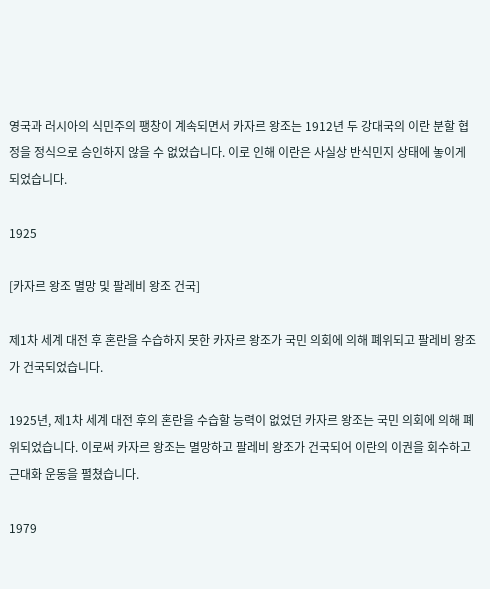영국과 러시아의 식민주의 팽창이 계속되면서 카자르 왕조는 1912년 두 강대국의 이란 분할 협정을 정식으로 승인하지 않을 수 없었습니다. 이로 인해 이란은 사실상 반식민지 상태에 놓이게 되었습니다.

1925

[카자르 왕조 멸망 및 팔레비 왕조 건국]

제1차 세계 대전 후 혼란을 수습하지 못한 카자르 왕조가 국민 의회에 의해 폐위되고 팔레비 왕조가 건국되었습니다.

1925년, 제1차 세계 대전 후의 혼란을 수습할 능력이 없었던 카자르 왕조는 국민 의회에 의해 폐위되었습니다. 이로써 카자르 왕조는 멸망하고 팔레비 왕조가 건국되어 이란의 이권을 회수하고 근대화 운동을 펼쳤습니다.

1979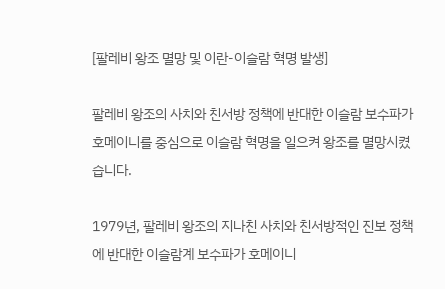[팔레비 왕조 멸망 및 이란-이슬람 혁명 발생]

팔레비 왕조의 사치와 친서방 정책에 반대한 이슬람 보수파가 호메이니를 중심으로 이슬람 혁명을 일으켜 왕조를 멸망시켰습니다.

1979년, 팔레비 왕조의 지나친 사치와 친서방적인 진보 정책에 반대한 이슬람계 보수파가 호메이니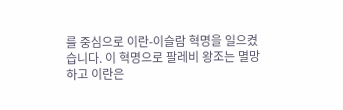를 중심으로 이란-이슬람 혁명을 일으켰습니다. 이 혁명으로 팔레비 왕조는 멸망하고 이란은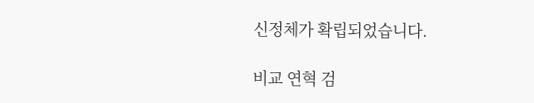신정체가 확립되었습니다.

비교 연혁 검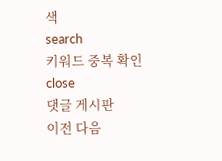색
search
키워드 중복 확인
close
댓글 게시판
이전 다음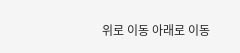위로 이동 아래로 이동